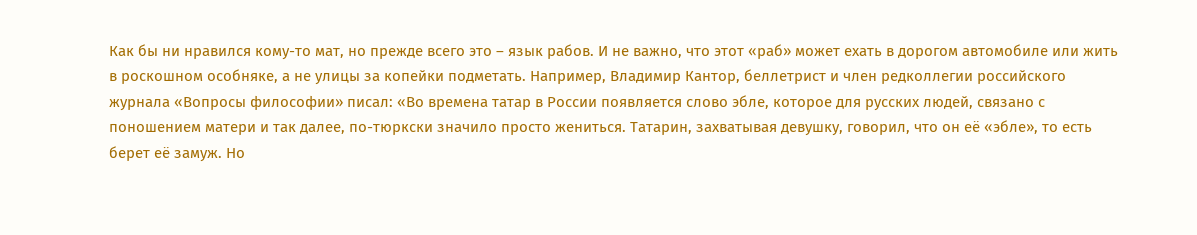Как бы ни нравился кому-то мат, но прежде всего это – язык рабов. И не важно, что этот «раб» может ехать в дорогом автомобиле или жить в роскошном особняке, а не улицы за копейки подметать. Например, Владимир Кантор, беллетрист и член редколлегии российского журнала «Вопросы философии» писал: «Во времена татар в России появляется слово эбле, которое для русских людей, связано с поношением матери и так далее, по-тюркски значило просто жениться. Татарин, захватывая девушку, говорил, что он её «эбле», то есть берет её замуж. Но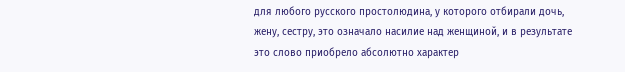для любого русского простолюдина, у которого отбирали дочь, жену, сестру, это означало насилие над женщиной, и в результате это слово приобрело абсолютно характер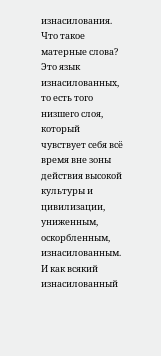изнасилования. Что такое матерные слова? Это язык изнасилованных, то есть того низшего слоя, который чувствует себя всё время вне зоны действия высокой культуры и цивилизации, униженным, оскорбленным, изнасилованным. И как всякий изнасилованный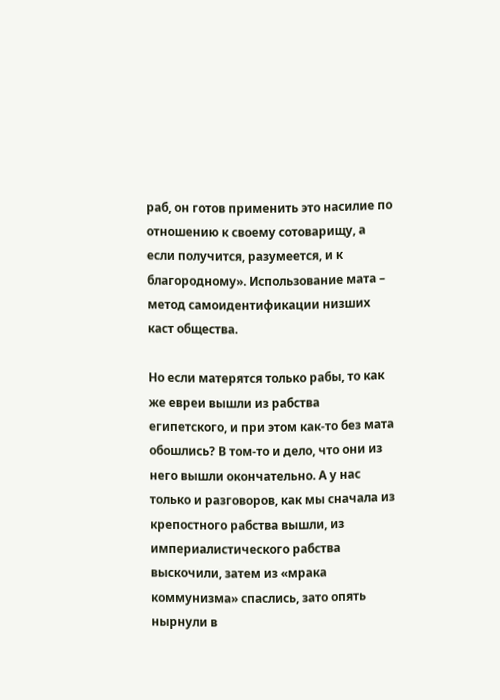раб, он готов применить это насилие по отношению к своему сотоварищу, а если получится, разумеется, и к благородному». Использование мата – метод самоидентификации низших каст общества.

Но если матерятся только рабы, то как же евреи вышли из рабства египетского, и при этом как-то без мата обошлись? В том-то и дело, что они из него вышли окончательно. А у нас только и разговоров, как мы сначала из крепостного рабства вышли, из империалистического рабства выскочили, затем из «мрака коммунизма» спаслись, зато опять нырнули в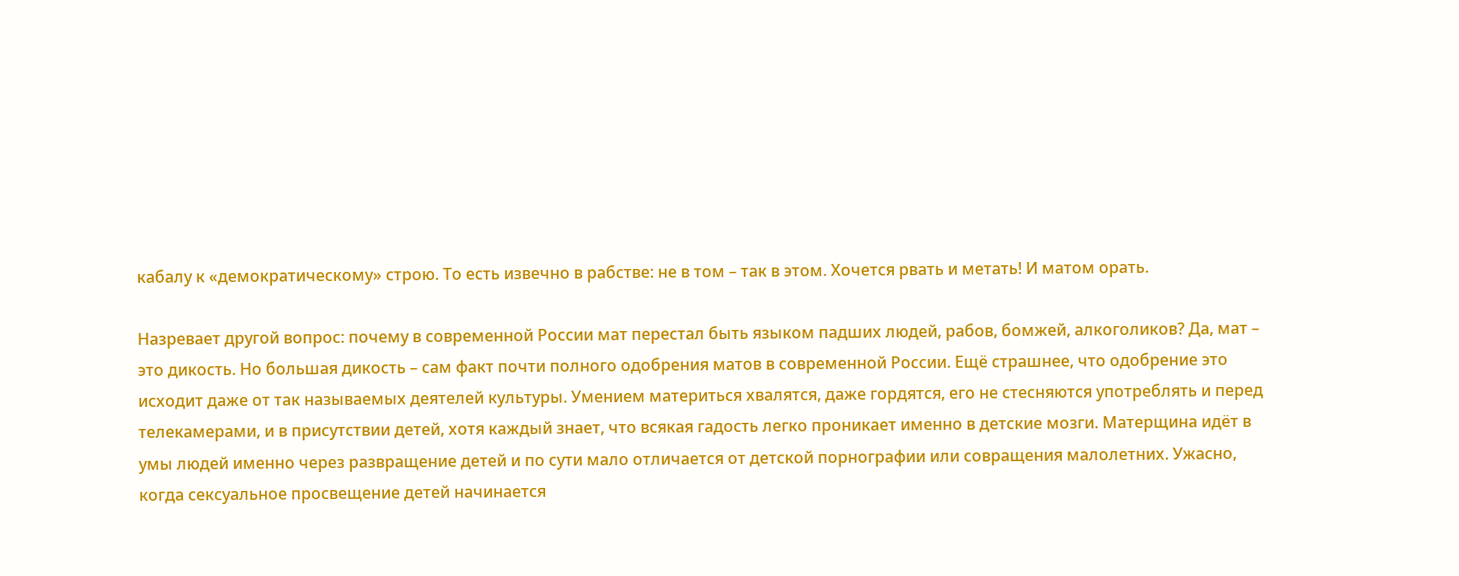кабалу к «демократическому» строю. То есть извечно в рабстве: не в том – так в этом. Хочется рвать и метать! И матом орать.

Назревает другой вопрос: почему в современной России мат перестал быть языком падших людей, рабов, бомжей, алкоголиков? Да, мат – это дикость. Но большая дикость – сам факт почти полного одобрения матов в современной России. Ещё страшнее, что одобрение это исходит даже от так называемых деятелей культуры. Умением материться хвалятся, даже гордятся, его не стесняются употреблять и перед телекамерами, и в присутствии детей, хотя каждый знает, что всякая гадость легко проникает именно в детские мозги. Матерщина идёт в умы людей именно через развращение детей и по сути мало отличается от детской порнографии или совращения малолетних. Ужасно, когда сексуальное просвещение детей начинается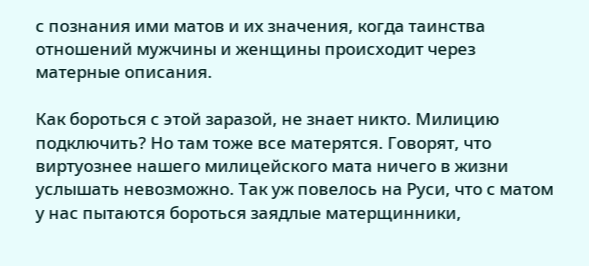с познания ими матов и их значения, когда таинства отношений мужчины и женщины происходит через матерные описания.

Как бороться с этой заразой, не знает никто. Милицию подключить? Но там тоже все матерятся. Говорят, что виртуознее нашего милицейского мата ничего в жизни услышать невозможно. Так уж повелось на Руси, что с матом у нас пытаются бороться заядлые матерщинники,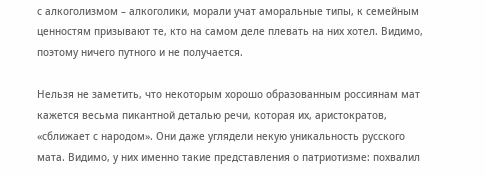с алкоголизмом – алкоголики, морали учат аморальные типы, к семейным ценностям призывают те, кто на самом деле плевать на них хотел. Видимо, поэтому ничего путного и не получается.

Нельзя не заметить, что некоторым хорошо образованным россиянам мат кажется весьма пикантной деталью речи, которая их, аристократов, «сближает с народом». Они даже углядели некую уникальность русского мата. Видимо, у них именно такие представления о патриотизме: похвалил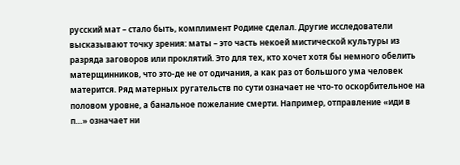русский мат – стало быть, комплимент Родине сделал. Другие исследователи высказывают точку зрения: маты – это часть некоей мистической культуры из разряда заговоров или проклятий. Это для тех, кто хочет хотя бы немного обелить матерщинников, что это-де не от одичания, а как раз от большого ума человек матерится. Ряд матерных ругательств по сути означает не что-то оскорбительное на половом уровне, а банальное пожелание смерти. Например, отправление «иди в п…» означает ни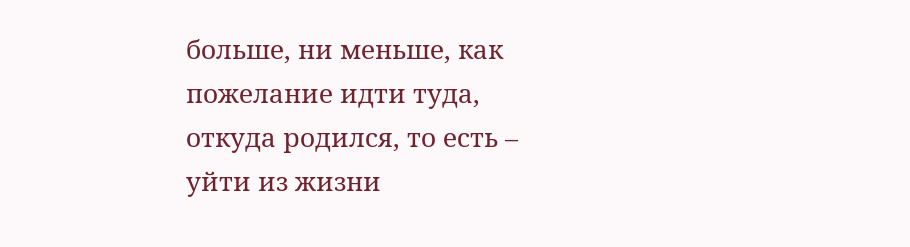больше, ни меньше, как пожелание идти туда, откуда родился, то есть – уйти из жизни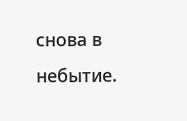снова в небытие.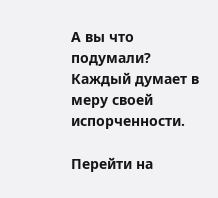А вы что подумали? Каждый думает в меру своей испорченности.

Перейти на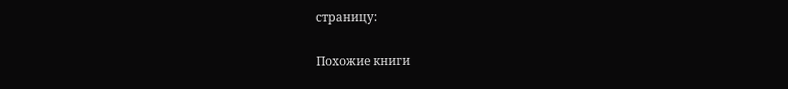страницу:

Похожие книги